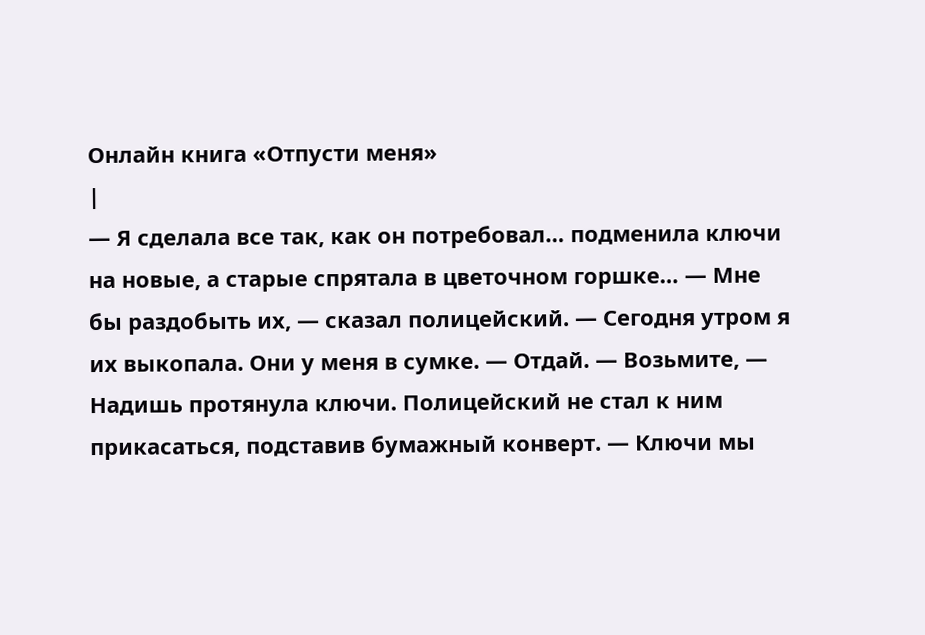Онлайн книга «Отпусти меня»
|
— Я сделала все так, как он потребовал… подменила ключи на новые, а старые спрятала в цветочном горшке… — Мне бы раздобыть их, — сказал полицейский. — Сегодня утром я их выкопала. Они у меня в сумке. — Отдай. — Возьмите, — Надишь протянула ключи. Полицейский не стал к ним прикасаться, подставив бумажный конверт. — Ключи мы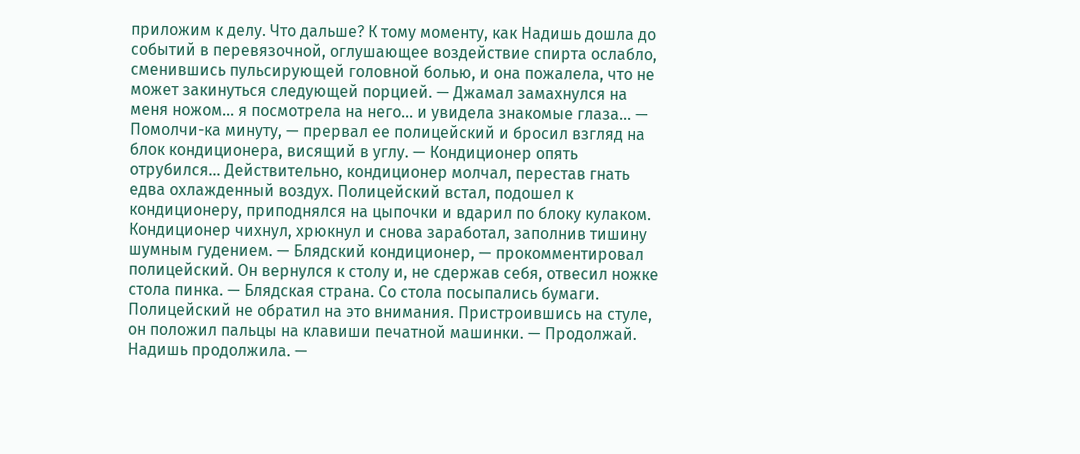приложим к делу. Что дальше? К тому моменту, как Надишь дошла до событий в перевязочной, оглушающее воздействие спирта ослабло, сменившись пульсирующей головной болью, и она пожалела, что не может закинуться следующей порцией. — Джамал замахнулся на меня ножом… я посмотрела на него… и увидела знакомые глаза… — Помолчи-ка минуту, — прервал ее полицейский и бросил взгляд на блок кондиционера, висящий в углу. — Кондиционер опять отрубился… Действительно, кондиционер молчал, перестав гнать едва охлажденный воздух. Полицейский встал, подошел к кондиционеру, приподнялся на цыпочки и вдарил по блоку кулаком. Кондиционер чихнул, хрюкнул и снова заработал, заполнив тишину шумным гудением. — Блядский кондиционер, — прокомментировал полицейский. Он вернулся к столу и, не сдержав себя, отвесил ножке стола пинка. — Блядская страна. Со стола посыпались бумаги. Полицейский не обратил на это внимания. Пристроившись на стуле, он положил пальцы на клавиши печатной машинки. — Продолжай. Надишь продолжила. —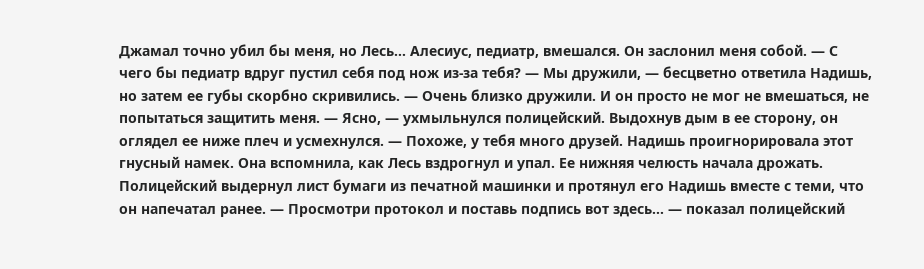Джамал точно убил бы меня, но Лесь… Алесиус, педиатр, вмешался. Он заслонил меня собой. — С чего бы педиатр вдруг пустил себя под нож из-за тебя? — Мы дружили, — бесцветно ответила Надишь, но затем ее губы скорбно скривились. — Очень близко дружили. И он просто не мог не вмешаться, не попытаться защитить меня. — Ясно, — ухмыльнулся полицейский. Выдохнув дым в ее сторону, он оглядел ее ниже плеч и усмехнулся. — Похоже, у тебя много друзей. Надишь проигнорировала этот гнусный намек. Она вспомнила, как Лесь вздрогнул и упал. Ее нижняя челюсть начала дрожать. Полицейский выдернул лист бумаги из печатной машинки и протянул его Надишь вместе с теми, что он напечатал ранее. — Просмотри протокол и поставь подпись вот здесь… — показал полицейский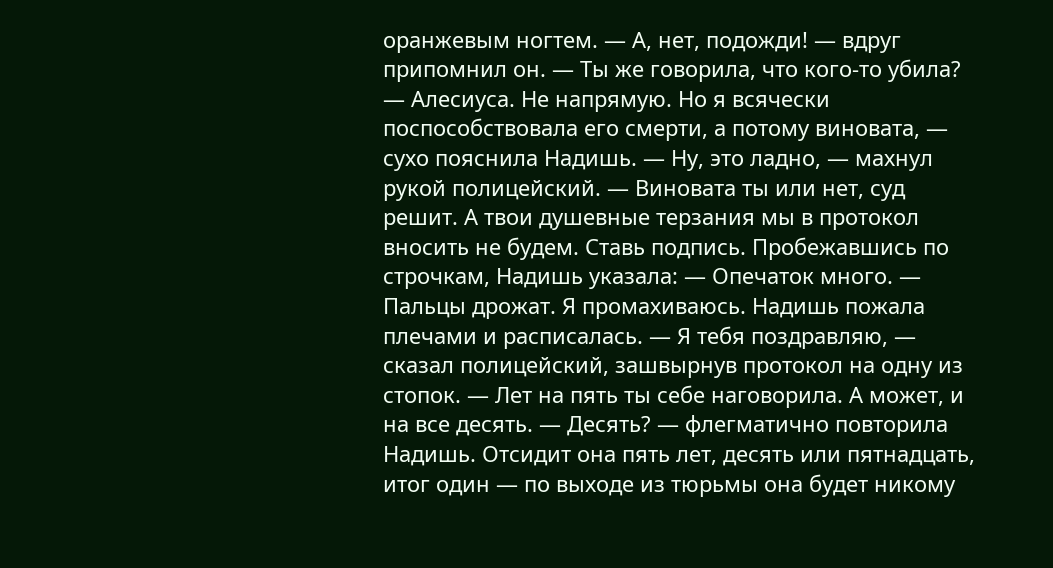оранжевым ногтем. — А, нет, подожди! — вдруг припомнил он. — Ты же говорила, что кого-то убила? — Алесиуса. Не напрямую. Но я всячески поспособствовала его смерти, а потому виновата, — сухо пояснила Надишь. — Ну, это ладно, — махнул рукой полицейский. — Виновата ты или нет, суд решит. А твои душевные терзания мы в протокол вносить не будем. Ставь подпись. Пробежавшись по строчкам, Надишь указала: — Опечаток много. — Пальцы дрожат. Я промахиваюсь. Надишь пожала плечами и расписалась. — Я тебя поздравляю, — сказал полицейский, зашвырнув протокол на одну из стопок. — Лет на пять ты себе наговорила. А может, и на все десять. — Десять? — флегматично повторила Надишь. Отсидит она пять лет, десять или пятнадцать, итог один — по выходе из тюрьмы она будет никому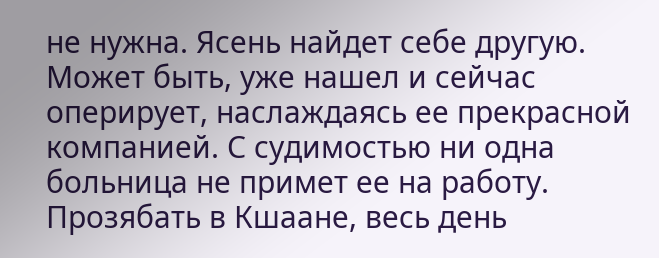не нужна. Ясень найдет себе другую. Может быть, уже нашел и сейчас оперирует, наслаждаясь ее прекрасной компанией. С судимостью ни одна больница не примет ее на работу. Прозябать в Кшаане, весь день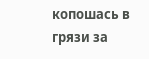копошась в грязи за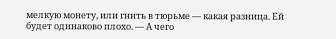мелкую монету, или гнить в тюрьме — какая разница. Ей будет одинаково плохо. — А чего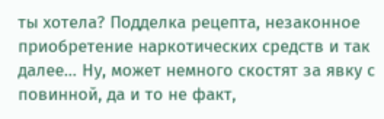ты хотела? Подделка рецепта, незаконное приобретение наркотических средств и так далее… Ну, может немного скостят за явку с повинной, да и то не факт,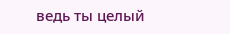ведь ты целый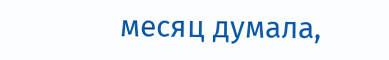месяц думала,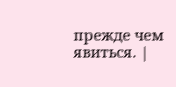прежде чем явиться. |